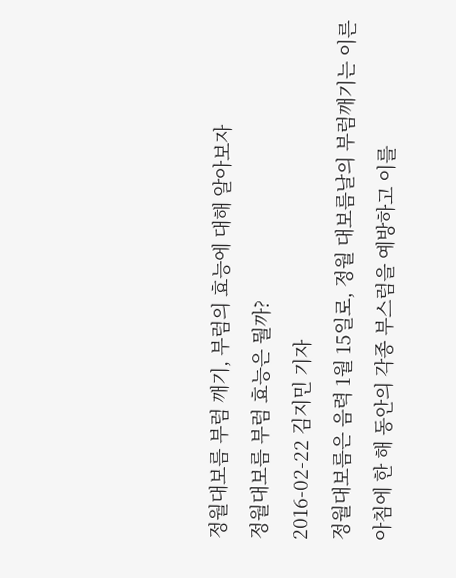정월대보름 부럼 깨기, 부럼의 효능에 대해 알아보자
정월대보름 부럼 효능은 뭘까?
2016-02-22 김지민 기자
정월대보름은 음력 1월 15일로, 정월 대보름날의 부럼깨기는 이른 아침에 한 해 동안의 각종 부스럼을 예방하고 이를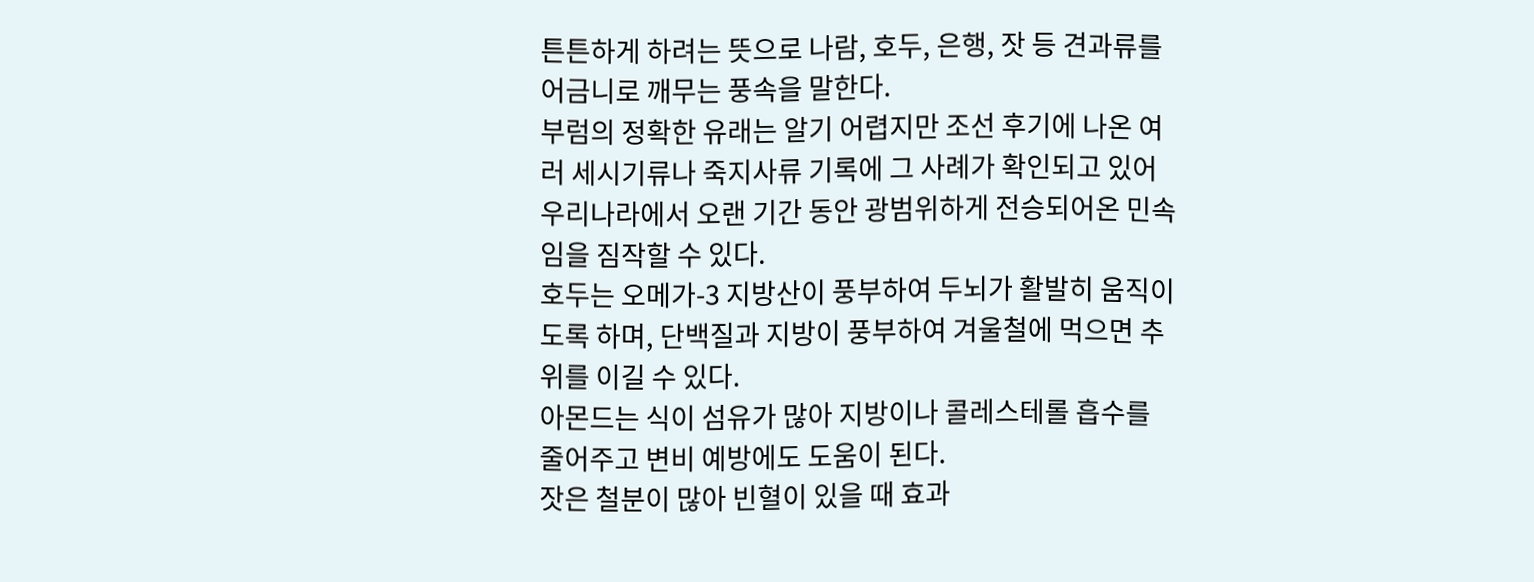튼튼하게 하려는 뜻으로 나람, 호두, 은행, 잣 등 견과류를 어금니로 깨무는 풍속을 말한다.
부럼의 정확한 유래는 알기 어렵지만 조선 후기에 나온 여러 세시기류나 죽지사류 기록에 그 사례가 확인되고 있어 우리나라에서 오랜 기간 동안 광범위하게 전승되어온 민속임을 짐작할 수 있다.
호두는 오메가-3 지방산이 풍부하여 두뇌가 활발히 움직이도록 하며, 단백질과 지방이 풍부하여 겨울철에 먹으면 추위를 이길 수 있다.
아몬드는 식이 섬유가 많아 지방이나 콜레스테롤 흡수를 줄어주고 변비 예방에도 도움이 된다.
잣은 철분이 많아 빈혈이 있을 때 효과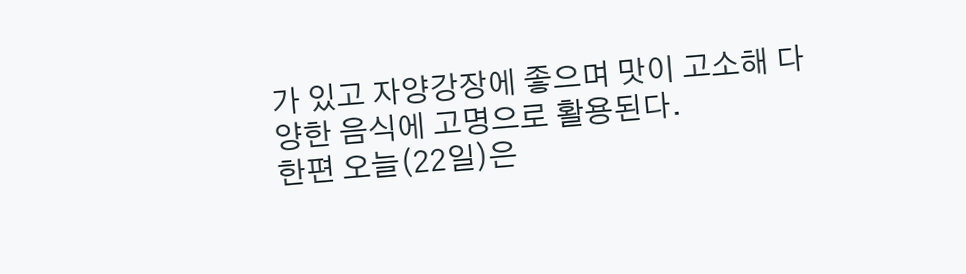가 있고 자양강장에 좋으며 맛이 고소해 다양한 음식에 고명으로 활용된다.
한편 오늘(22일)은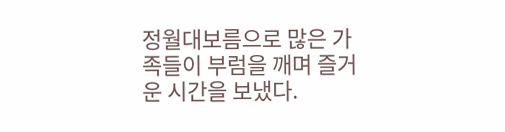정월대보름으로 많은 가족들이 부럼을 깨며 즐거운 시간을 보냈다.